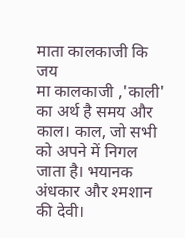माता कालकाजी कि जय
मा कालकाजी ,'काली' का अर्थ है समय और काल। काल, जो सभी को अपने में निगल जाता है। भयानक अंधकार और श्मशान की देवी।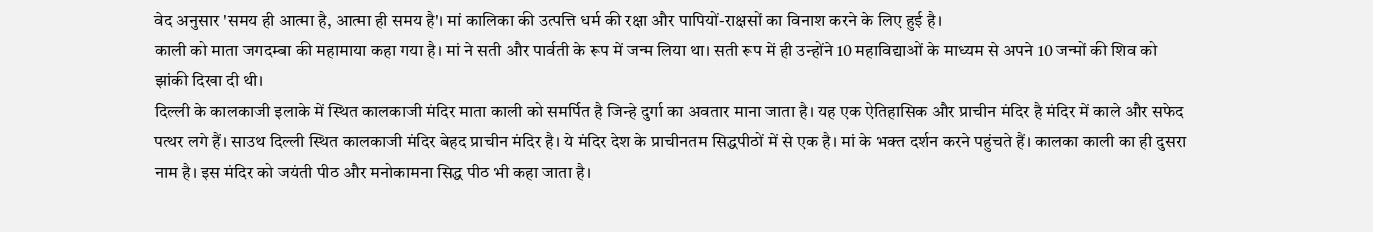वेद अनुसार 'समय ही आत्मा है, आत्मा ही समय है'। मां कालिका की उत्पत्ति धर्म की रक्षा और पापियों-राक्षसों का विनाश करने के लिए हुई है।
काली को माता जगदम्बा की महामाया कहा गया है। मां ने सती और पार्वती के रूप में जन्म लिया था। सती रूप में ही उन्होंने 10 महाविद्याओं के माध्यम से अपने 10 जन्मों की शिव को झांकी दिखा दी थी।
दिल्ली के कालकाजी इलाके में स्थित कालकाजी मंदिर माता काली को समर्पित है जिन्हे दुर्गा का अवतार माना जाता है। यह एक ऐतिहासिक और प्राचीन मंदिर है मंदिर में काले और सफेद पत्थर लगे हैं। साउथ दिल्ली स्थित कालकाजी मंदिर बेहद प्राचीन मंदिर है। ये मंदिर देश के प्राचीनतम सिद्धपीठों में से एक है। मां के भक्त दर्शन करने पहुंचते हैं। कालका काली का ही दुसरा नाम है। इस मंदिर को जयंती पीठ और मनोकामना सिद्ध पीठ भी कहा जाता है।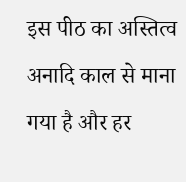इस पीठ का अस्तित्व अनादि काल से माना गया है और हर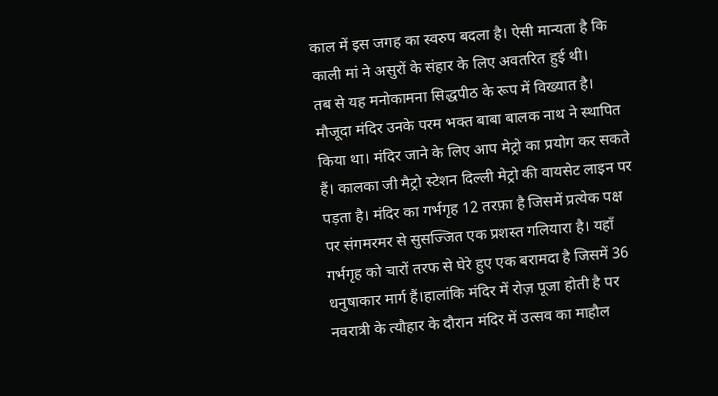काल में इस जगह का स्वरुप बदला है। ऐसी मान्यता है कि काली मां ने असुरों के संहार के लिए अवतरित हुई थी।
तब से यह मनोकामना सिद्धपीठ के रूप में विख्यात है। मौजूदा मंदिर उनके परम भक्त बाबा बालक नाथ ने स्थापित किया था। मंदिर जाने के लिए आप मेट्रो का प्रयोग कर सकते हैं। कालका जी मैट्रो स्टेशन दिल्ली मेट्रो की वायसेट लाइन पर पड़ता है। मंदिर का गर्भगृह 12 तरफ़ा है जिसमें प्रत्येक पक्ष पर संगमरमर से सुसज्जित एक प्रशस्त गलियारा है। यहाँ गर्भगृह को चारों तरफ से घेरे हुए एक बरामदा है जिसमें 36 धनुषाकार मार्ग हैं।हालांकि मंदिर में रोज़ पूजा होती है पर नवरात्री के त्यौहार के दौरान मंदिर में उत्सव का माहौल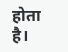होता है।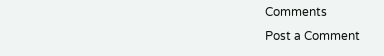Comments
Post a Comment